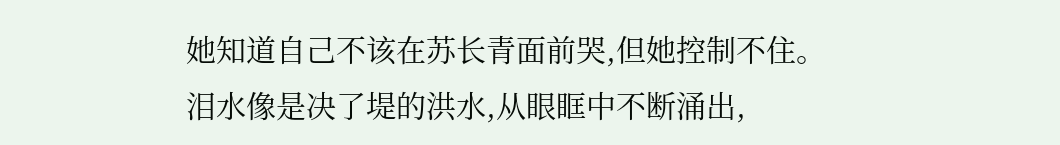她知道自己不该在苏长青面前哭,但她控制不住。
泪水像是决了堤的洪水,从眼眶中不断涌出,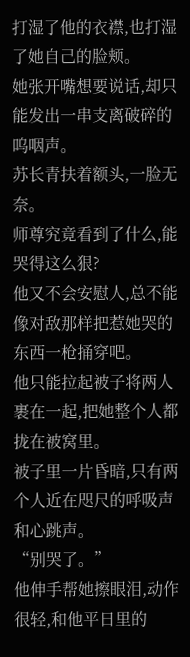打湿了他的衣襟,也打湿了她自己的脸颊。
她张开嘴想要说话,却只能发出一串支离破碎的呜咽声。
苏长青扶着额头,一脸无奈。
师尊究竟看到了什么,能哭得这么狠?
他又不会安慰人,总不能像对敌那样把惹她哭的东西一枪捅穿吧。
他只能拉起被子将两人裹在一起,把她整个人都拢在被窝里。
被子里一片昏暗,只有两个人近在咫尺的呼吸声和心跳声。
“别哭了。”
他伸手帮她擦眼泪,动作很轻,和他平日里的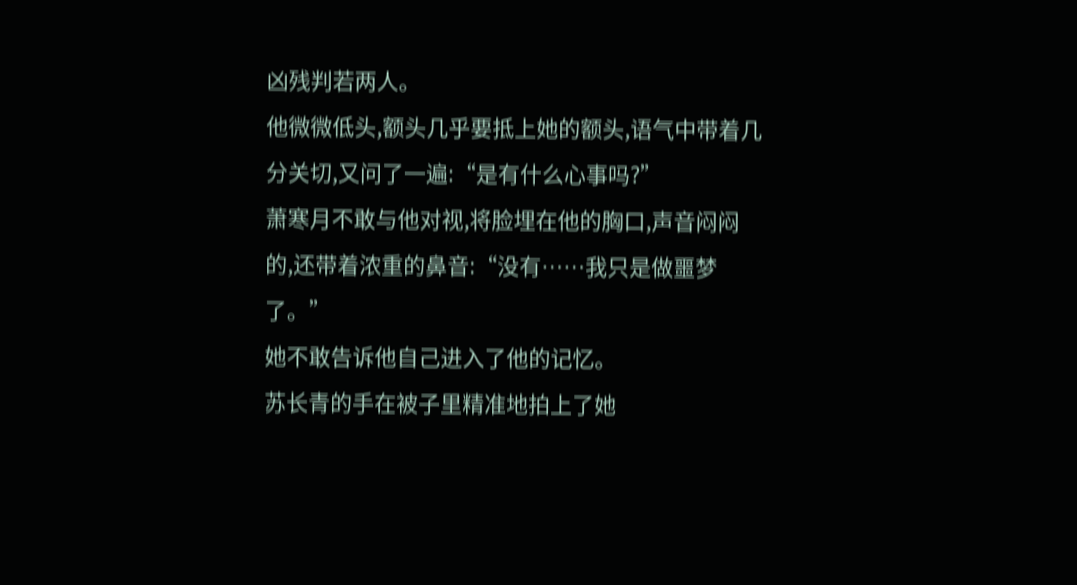凶残判若两人。
他微微低头,额头几乎要抵上她的额头,语气中带着几分关切,又问了一遍:“是有什么心事吗?”
萧寒月不敢与他对视,将脸埋在他的胸口,声音闷闷的,还带着浓重的鼻音:“没有……我只是做噩梦了。”
她不敢告诉他自己进入了他的记忆。
苏长青的手在被子里精准地拍上了她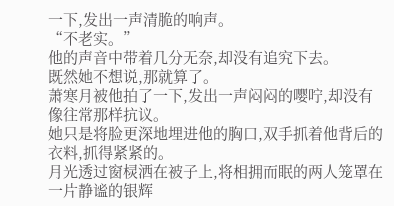一下,发出一声清脆的响声。
“不老实。”
他的声音中带着几分无奈,却没有追究下去。
既然她不想说,那就算了。
萧寒月被他拍了一下,发出一声闷闷的嘤咛,却没有像往常那样抗议。
她只是将脸更深地埋进他的胸口,双手抓着他背后的衣料,抓得紧紧的。
月光透过窗棂洒在被子上,将相拥而眠的两人笼罩在一片静谧的银辉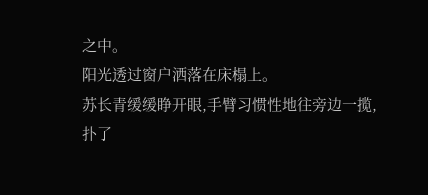之中。
阳光透过窗户洒落在床榻上。
苏长青缓缓睁开眼,手臂习惯性地往旁边一揽,扑了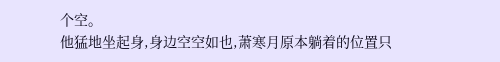个空。
他猛地坐起身,身边空空如也,萧寒月原本躺着的位置只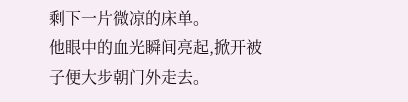剩下一片微凉的床单。
他眼中的血光瞬间亮起,掀开被子便大步朝门外走去。